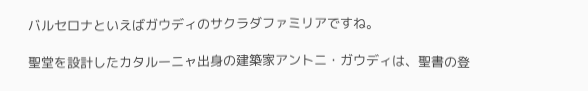バルセロナといえばガウディのサクラダファミリアですね。

聖堂を設計したカタルーニャ出身の建築家アントニ・ガウディは、聖書の登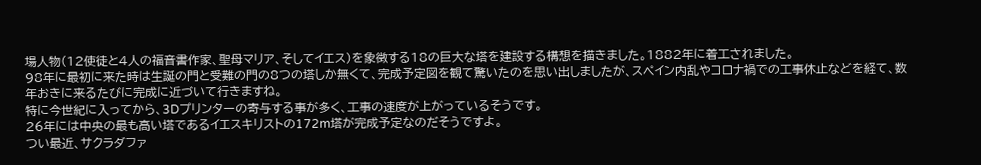場人物(12使徒と4人の福音書作家、聖母マリア、そしてイエス)を象徴する18の巨大な塔を建設する構想を描きました。1882年に着工されました。
98年に最初に来た時は生誕の門と受難の門の8つの塔しか無くて、完成予定図を観て驚いたのを思い出しましたが、スペイン内乱やコロナ禍での工事休止などを経て、数年おきに来るたびに完成に近づいて行きますね。
特に今世紀に入ってから、3Dプリンターの寄与する事が多く、工事の速度が上がっているそうです。
26年には中央の最も高い塔であるイエスキリストの172m塔が完成予定なのだそうですよ。
つい最近、サクラダファ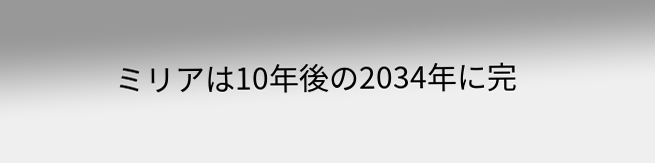ミリアは10年後の2034年に完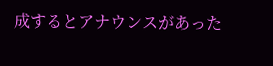成するとアナウンスがあった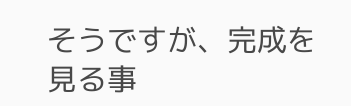そうですが、完成を見る事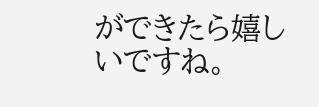ができたら嬉しいですね。